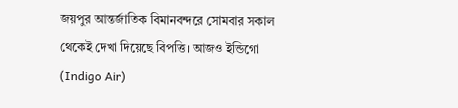জয়পুর আন্তর্জাতিক বিমানবন্দরে সোমবার সকাল থেকেই দেখা দিয়েছে বিপত্তি। আজও ইন্ডিগো (Indigo Air)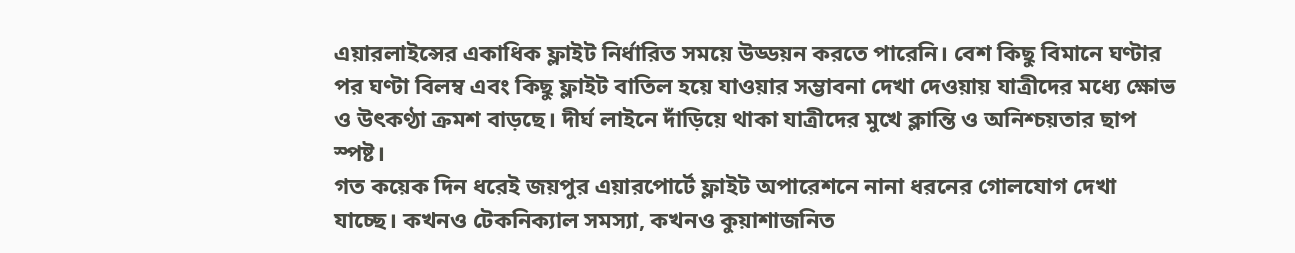এয়ারলাইন্সের একাধিক ফ্লাইট নির্ধারিত সময়ে উড্ডয়ন করতে পারেনি। বেশ কিছু বিমানে ঘণ্টার পর ঘণ্টা বিলম্ব এবং কিছু ফ্লাইট বাতিল হয়ে যাওয়ার সম্ভাবনা দেখা দেওয়ায় যাত্রীদের মধ্যে ক্ষোভ ও উৎকণ্ঠা ক্রমশ বাড়ছে। দীর্ঘ লাইনে দাঁড়িয়ে থাকা যাত্রীদের মুখে ক্লান্তি ও অনিশ্চয়তার ছাপ স্পষ্ট।
গত কয়েক দিন ধরেই জয়পুর এয়ারপোর্টে ফ্লাইট অপারেশনে নানা ধরনের গোলযোগ দেখা যাচ্ছে। কখনও টেকনিক্যাল সমস্যা, কখনও কুয়াশাজনিত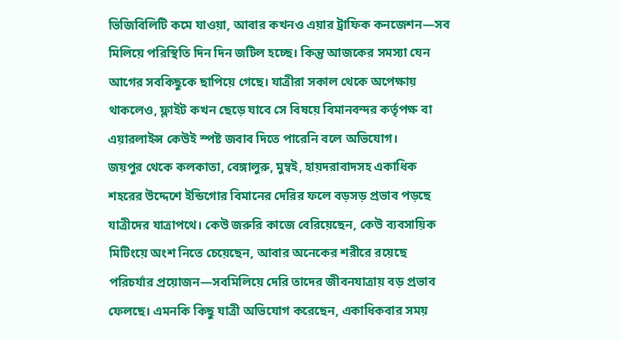ভিজিবিলিটি কমে যাওয়া, আবার কখনও এয়ার ট্রাফিক কনজেশন—সব মিলিয়ে পরিস্থিতি দিন দিন জটিল হচ্ছে। কিন্তু আজকের সমস্যা যেন আগের সবকিছুকে ছাপিয়ে গেছে। যাত্রীরা সকাল থেকে অপেক্ষায় থাকলেও, ফ্লাইট কখন ছেড়ে যাবে সে বিষয়ে বিমানবন্দর কর্তৃপক্ষ বা এয়ারলাইন্স কেউই স্পষ্ট জবাব দিতে পারেনি বলে অভিযোগ।
জয়পুর থেকে কলকাতা, বেঙ্গালুরু, মুম্বই, হায়দরাবাদসহ একাধিক শহরের উদ্দেশে ইন্ডিগোর বিমানের দেরির ফলে বড়সড় প্রভাব পড়ছে যাত্রীদের যাত্রাপথে। কেউ জরুরি কাজে বেরিয়েছেন, কেউ ব্যবসায়িক মিটিংয়ে অংশ নিতে চেয়েছেন, আবার অনেকের শরীরে রয়েছে পরিচর্যার প্রয়োজন—সবমিলিয়ে দেরি তাদের জীবনযাত্রায় বড় প্রভাব ফেলছে। এমনকি কিছু যাত্রী অভিযোগ করেছেন, একাধিকবার সময়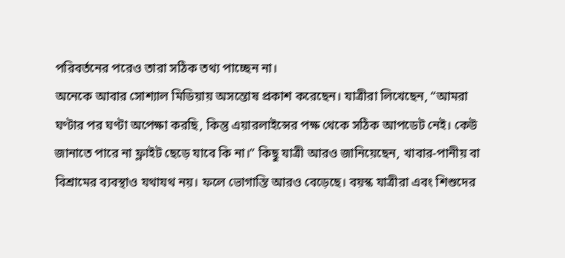পরিবর্তনের পরেও তারা সঠিক তথ্য পাচ্ছেন না।
অনেকে আবার সোশ্যাল মিডিয়ায় অসন্তোষ প্রকাশ করেছেন। যাত্রীরা লিখেছেন, “আমরা ঘণ্টার পর ঘণ্টা অপেক্ষা করছি, কিন্তু এয়ারলাইন্সের পক্ষ থেকে সঠিক আপডেট নেই। কেউ জানাতে পারে না ফ্লাইট ছেড়ে যাবে কি না।” কিছু যাত্রী আরও জানিয়েছেন, খাবার-পানীয় বা বিশ্রামের ব্যবস্থাও যথাযথ নয়। ফলে ভোগান্তি আরও বেড়েছে। বয়স্ক যাত্রীরা এবং শিশুদের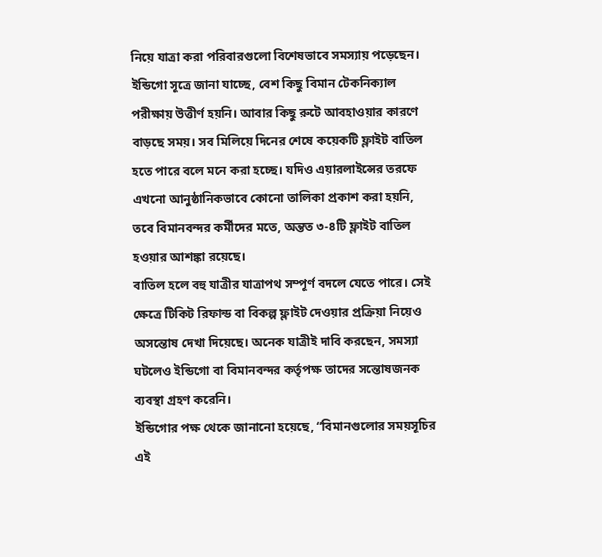নিয়ে যাত্রা করা পরিবারগুলো বিশেষভাবে সমস্যায় পড়েছেন। ইন্ডিগো সূত্রে জানা যাচ্ছে, বেশ কিছু বিমান টেকনিক্যাল পরীক্ষায় উত্তীর্ণ হয়নি। আবার কিছু রুটে আবহাওয়ার কারণে বাড়ছে সময়। সব মিলিয়ে দিনের শেষে কয়েকটি ফ্লাইট বাতিল হতে পারে বলে মনে করা হচ্ছে। যদিও এয়ারলাইন্সের তরফে এখনো আনুষ্ঠানিকভাবে কোনো তালিকা প্রকাশ করা হয়নি, তবে বিমানবন্দর কর্মীদের মতে, অন্তত ৩-৪টি ফ্লাইট বাতিল হওয়ার আশঙ্কা রয়েছে।
বাতিল হলে বহু যাত্রীর যাত্রাপথ সম্পূর্ণ বদলে যেতে পারে। সেই ক্ষেত্রে টিকিট রিফান্ড বা বিকল্প ফ্লাইট দেওয়ার প্রক্রিয়া নিয়েও অসন্তোষ দেখা দিয়েছে। অনেক যাত্রীই দাবি করছেন, সমস্যা ঘটলেও ইন্ডিগো বা বিমানবন্দর কর্তৃপক্ষ তাদের সন্তোষজনক ব্যবস্থা গ্রহণ করেনি।
ইন্ডিগোর পক্ষ থেকে জানানো হয়েছে, “বিমানগুলোর সময়সূচির এই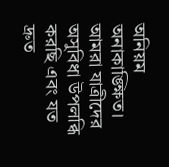অনিয়ম অনাকাঙ্ক্ষিত। আমরা যাত্রীদের অসুবিধা উপলব্ধি করছি এবং যত দ্রুত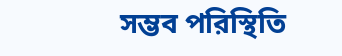সম্ভব পরিস্থিতি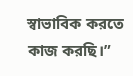স্বাভাবিক করতে কাজ করছি।”